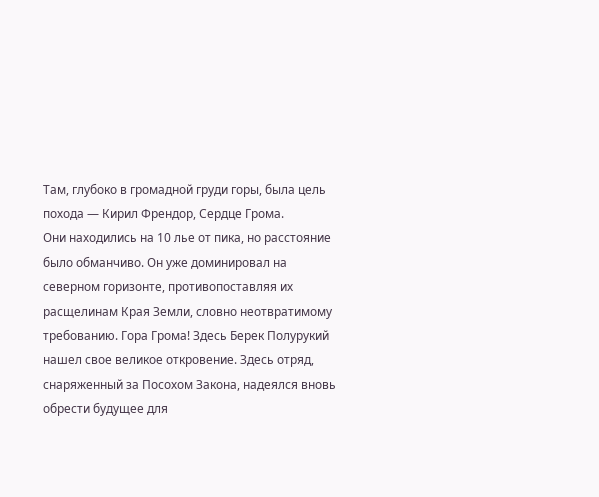Там, глубоко в громадной груди горы, была цель похода — Кирил Френдор, Сердце Грома.
Они находились на 10 лье от пика, но расстояние было обманчиво. Он уже доминировал на северном горизонте, противопоставляя их расщелинам Края Земли, словно неотвратимому требованию. Гора Грома! Здесь Берек Полурукий нашел свое великое откровение. Здесь отряд, снаряженный за Посохом Закона, надеялся вновь обрести будущее для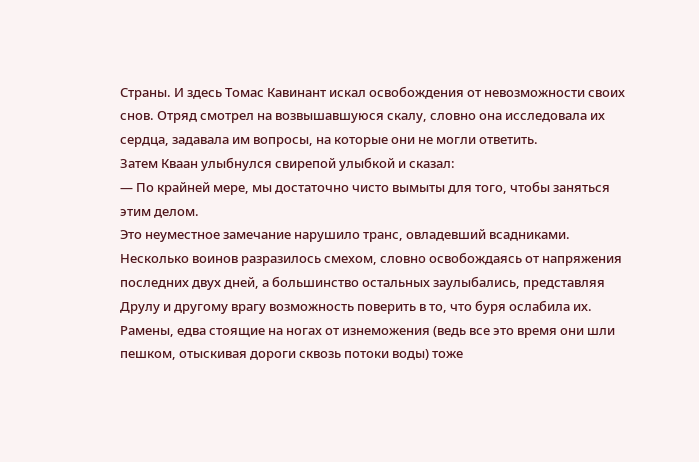Страны. И здесь Томас Кавинант искал освобождения от невозможности своих снов. Отряд смотрел на возвышавшуюся скалу, словно она исследовала их сердца, задавала им вопросы, на которые они не могли ответить.
Затем Кваан улыбнулся свирепой улыбкой и сказал:
— По крайней мере, мы достаточно чисто вымыты для того, чтобы заняться этим делом.
Это неуместное замечание нарушило транс, овладевший всадниками. Несколько воинов разразилось смехом, словно освобождаясь от напряжения последних двух дней, а большинство остальных заулыбались, представляя Друлу и другому врагу возможность поверить в то, что буря ослабила их. Рамены, едва стоящие на ногах от изнеможения (ведь все это время они шли пешком, отыскивая дороги сквозь потоки воды) тоже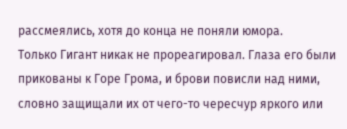рассмеялись, хотя до конца не поняли юмора.
Только Гигант никак не прореагировал. Глаза его были прикованы к Горе Грома, и брови повисли над ними, словно защищали их от чего-то чересчур яркого или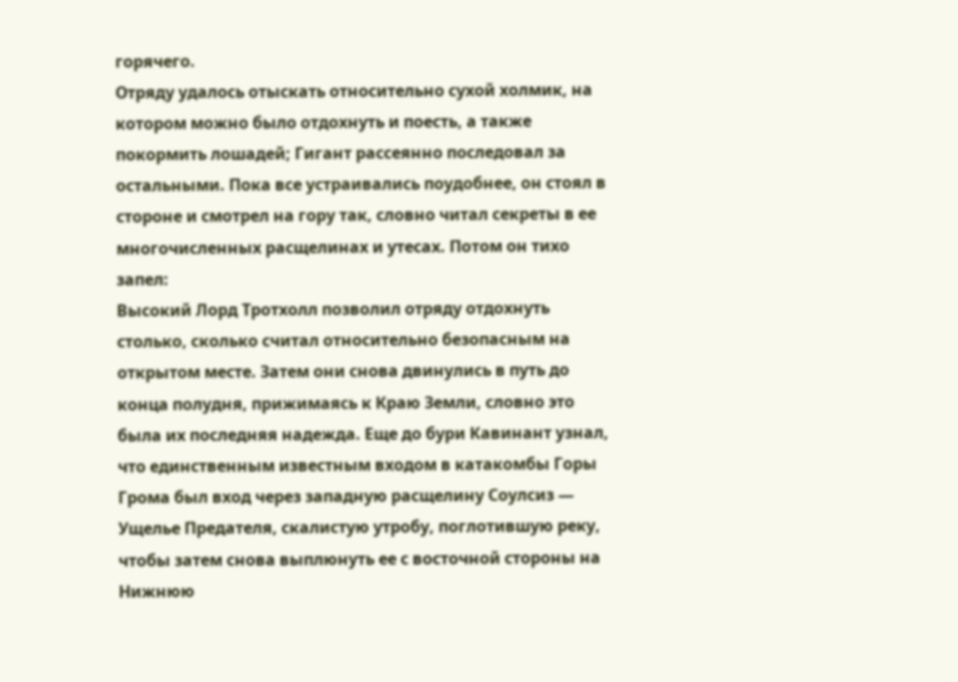горячего.
Отряду удалось отыскать относительно сухой холмик, на котором можно было отдохнуть и поесть, а также покормить лошадей; Гигант рассеянно последовал за остальными. Пока все устраивались поудобнее, он стоял в стороне и смотрел на гору так, словно читал секреты в ее многочисленных расщелинах и утесах. Потом он тихо запел:
Высокий Лорд Тротхолл позволил отряду отдохнуть столько, сколько считал относительно безопасным на открытом месте. Затем они снова двинулись в путь до конца полудня, прижимаясь к Краю Земли, словно это была их последняя надежда. Еще до бури Кавинант узнал, что единственным известным входом в катакомбы Горы Грома был вход через западную расщелину Соулсиз — Ущелье Предателя, скалистую утробу, поглотившую реку, чтобы затем снова выплюнуть ее с восточной стороны на Нижнюю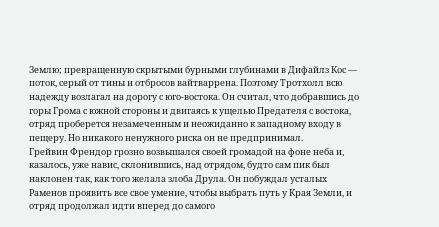Землю; превращенную скрытыми бурными глубинами в Дифайлз Кос — поток, серый от тины и отбросов вайтваррена. Поэтому Тротхолл всю надежду возлагал на дорогу с юго-востока. Он считал, что добравшись до горы Грома с южной стороны и двигаясь к ущелью Предателя с востока, отряд проберется незамеченным и неожиданно к западному входу в пещеру. Но никакого ненужного риска он не предпринимал.
Грейвин Френдор грозно возвышался своей громадой на фоне неба и, казалось, уже навис, склонившись, над отрядом, будто сам пик был наклонен так, как того желала злоба Друла. Он побуждал усталых Раменов проявить все свое умение, чтобы выбрать путь у Края Земли, и отряд продолжал идти вперед до самого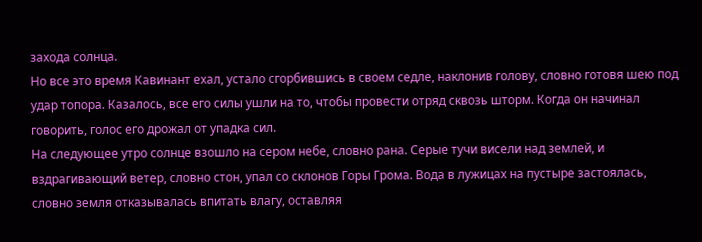захода солнца.
Но все это время Кавинант ехал, устало сгорбившись в своем седле, наклонив голову, словно готовя шею под удар топора. Казалось, все его силы ушли на то, чтобы провести отряд сквозь шторм. Когда он начинал говорить, голос его дрожал от упадка сил.
На следующее утро солнце взошло на сером небе, словно рана. Серые тучи висели над землей, и вздрагивающий ветер, словно стон, упал со склонов Горы Грома. Вода в лужицах на пустыре застоялась, словно земля отказывалась впитать влагу, оставляя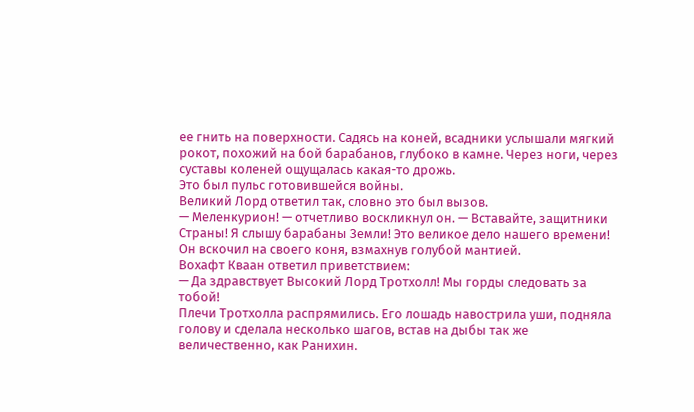ее гнить на поверхности. Садясь на коней, всадники услышали мягкий рокот, похожий на бой барабанов, глубоко в камне. Через ноги, через суставы коленей ощущалась какая-то дрожь.
Это был пульс готовившейся войны.
Великий Лорд ответил так, словно это был вызов.
— Меленкурион! — отчетливо воскликнул он. — Вставайте, защитники Страны! Я слышу барабаны Земли! Это великое дело нашего времени!
Он вскочил на своего коня, взмахнув голубой мантией.
Вохафт Кваан ответил приветствием:
— Да здравствует Высокий Лорд Тротхолл! Мы горды следовать за тобой!
Плечи Тротхолла распрямились. Его лошадь навострила уши, подняла голову и сделала несколько шагов, встав на дыбы так же величественно, как Ранихин.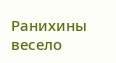Ранихины весело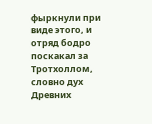фыркнули при виде этого, и отряд бодро поскакал за Тротхоллом, словно дух Древних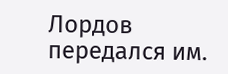Лордов передался им.